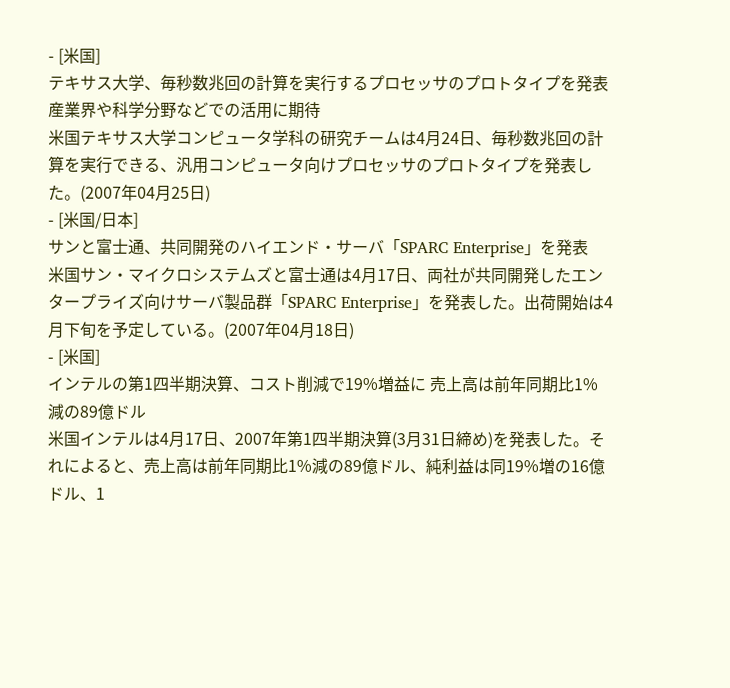- [米国]
テキサス大学、毎秒数兆回の計算を実行するプロセッサのプロトタイプを発表
産業界や科学分野などでの活用に期待
米国テキサス大学コンピュータ学科の研究チームは4月24日、毎秒数兆回の計算を実行できる、汎用コンピュータ向けプロセッサのプロトタイプを発表した。(2007年04月25日)
- [米国/日本]
サンと富士通、共同開発のハイエンド・サーバ「SPARC Enterprise」を発表
米国サン・マイクロシステムズと富士通は4月17日、両社が共同開発したエンタープライズ向けサーバ製品群「SPARC Enterprise」を発表した。出荷開始は4月下旬を予定している。(2007年04月18日)
- [米国]
インテルの第1四半期決算、コスト削減で19%増益に 売上高は前年同期比1%減の89億ドル
米国インテルは4月17日、2007年第1四半期決算(3月31日締め)を発表した。それによると、売上高は前年同期比1%減の89億ドル、純利益は同19%増の16億ドル、1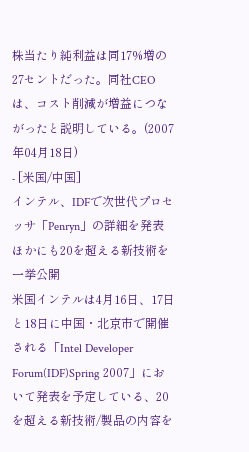株当たり純利益は同17%増の27セントだった。同社CEOは、コスト削減が増益につながったと説明している。(2007年04月18日)
- [米国/中国]
インテル、IDFで次世代プロセッサ「Penryn」の詳細を発表 ほかにも20を超える新技術を一挙公開
米国インテルは4月16日、17日と18日に中国・北京市で開催される「Intel Developer Forum(IDF)Spring 2007」において発表を予定している、20を超える新技術/製品の内容を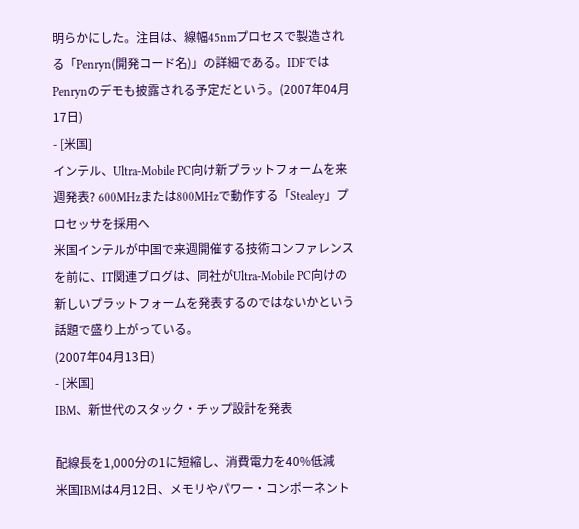明らかにした。注目は、線幅45nmプロセスで製造される「Penryn(開発コード名)」の詳細である。IDFではPenrynのデモも披露される予定だという。(2007年04月17日)
- [米国]
インテル、Ultra-Mobile PC向け新プラットフォームを来週発表? 600MHzまたは800MHzで動作する「Stealey」プロセッサを採用へ
米国インテルが中国で来週開催する技術コンファレンスを前に、IT関連ブログは、同社がUltra-Mobile PC向けの新しいプラットフォームを発表するのではないかという話題で盛り上がっている。
(2007年04月13日)
- [米国]
IBM、新世代のスタック・チップ設計を発表

配線長を1,000分の1に短縮し、消費電力を40%低減
米国IBMは4月12日、メモリやパワー・コンポーネント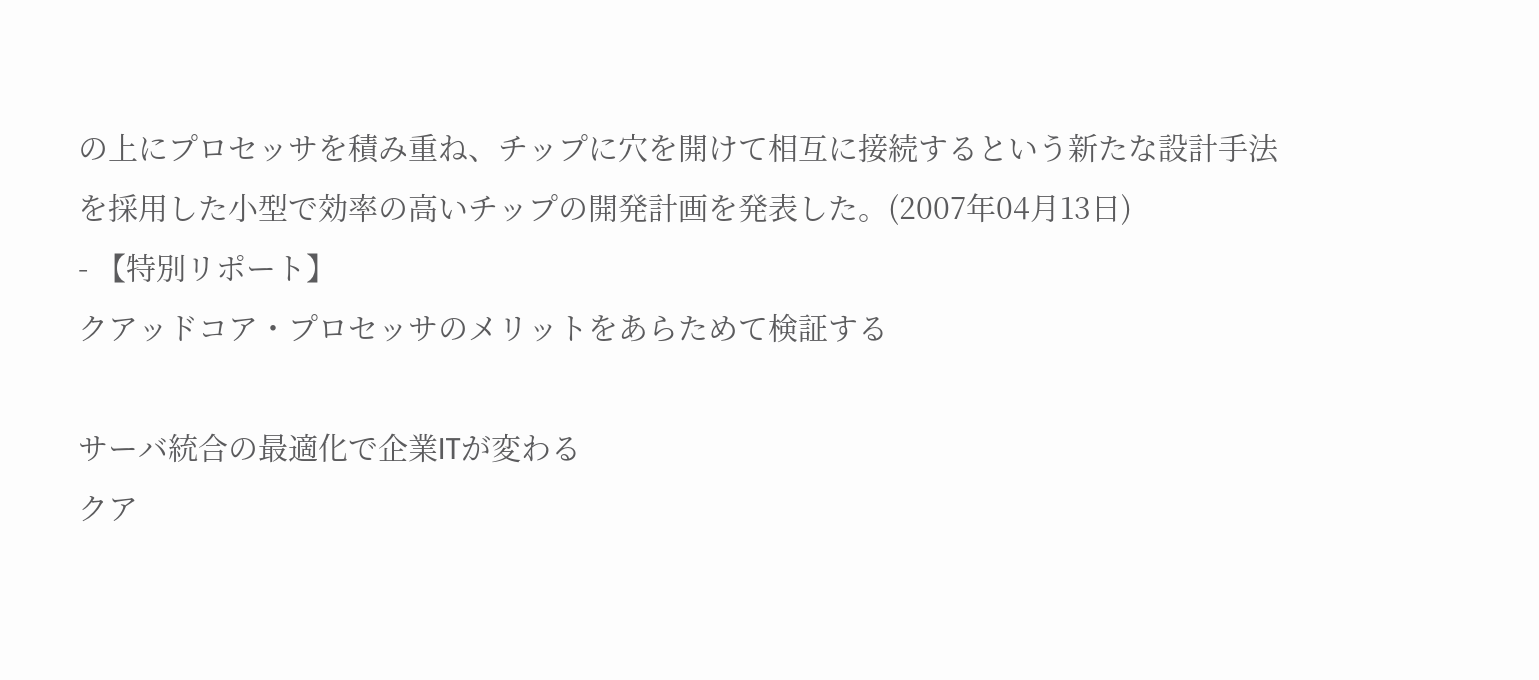の上にプロセッサを積み重ね、チップに穴を開けて相互に接続するという新たな設計手法を採用した小型で効率の高いチップの開発計画を発表した。(2007年04月13日)
- 【特別リポート】
クアッドコア・プロセッサのメリットをあらためて検証する

サーバ統合の最適化で企業ITが変わる
クア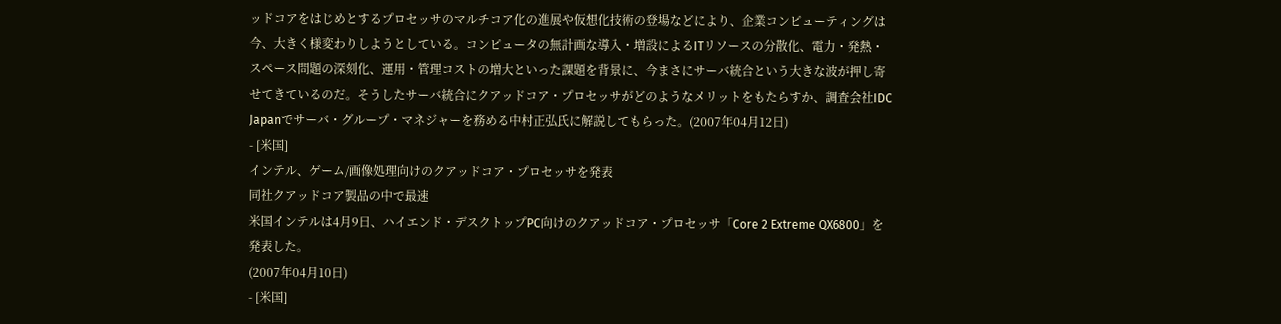ッドコアをはじめとするプロセッサのマルチコア化の進展や仮想化技術の登場などにより、企業コンピューティングは今、大きく様変わりしようとしている。コンピュータの無計画な導入・増設によるITリソースの分散化、電力・発熱・スペース問題の深刻化、運用・管理コストの増大といった課題を背景に、今まさにサーバ統合という大きな波が押し寄せてきているのだ。そうしたサーバ統合にクアッドコア・プロセッサがどのようなメリットをもたらすか、調査会社IDC Japanでサーバ・グループ・マネジャーを務める中村正弘氏に解説してもらった。(2007年04月12日)
- [米国]
インテル、ゲーム/画像処理向けのクアッドコア・プロセッサを発表
同社クアッドコア製品の中で最速
米国インテルは4月9日、ハイエンド・デスクトップPC向けのクアッドコア・プロセッサ「Core 2 Extreme QX6800」を発表した。
(2007年04月10日)
- [米国]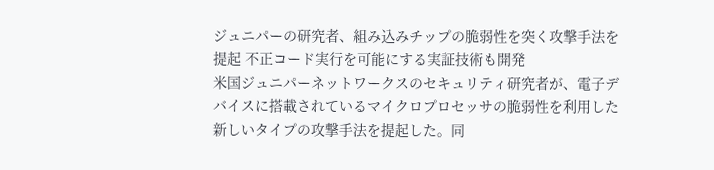ジュニパーの研究者、組み込みチップの脆弱性を突く攻撃手法を提起 不正コード実行を可能にする実証技術も開発
米国ジュニパーネットワークスのセキュリティ研究者が、電子デバイスに搭載されているマイクロプロセッサの脆弱性を利用した新しいタイプの攻撃手法を提起した。同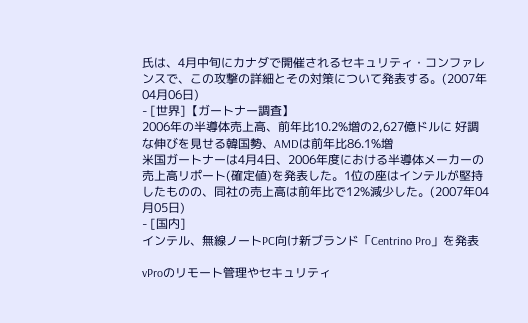氏は、4月中旬にカナダで開催されるセキュリティ・コンファレンスで、この攻撃の詳細とその対策について発表する。(2007年04月06日)
- [世界]【ガートナー調査】
2006年の半導体売上高、前年比10.2%増の2,627億ドルに 好調な伸びを見せる韓国勢、AMDは前年比86.1%増
米国ガートナーは4月4日、2006年度における半導体メーカーの売上高リポート(確定値)を発表した。1位の座はインテルが堅持したものの、同社の売上高は前年比で12%減少した。(2007年04月05日)
- [国内]
インテル、無線ノートPC向け新ブランド「Centrino Pro」を発表

vProのリモート管理やセキュリティ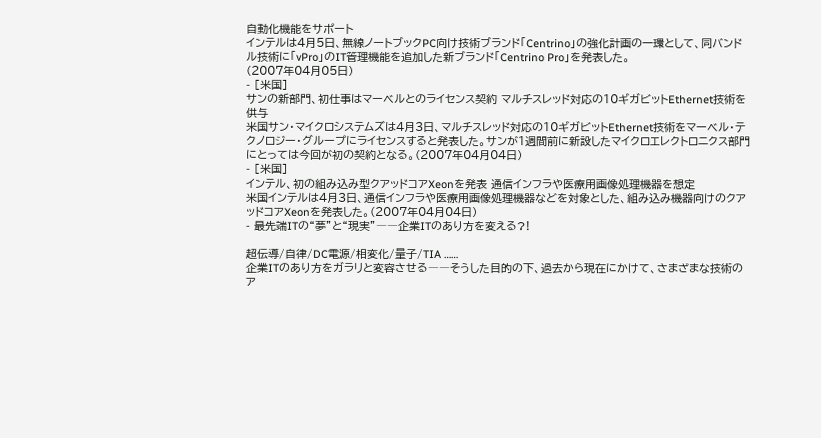自動化機能をサポート
インテルは4月5日、無線ノートブックPC向け技術ブランド「Centrino」の強化計画の一環として、同バンドル技術に「vPro」のIT管理機能を追加した新ブランド「Centrino Pro」を発表した。
(2007年04月05日)
- [米国]
サンの新部門、初仕事はマーベルとのライセンス契約 マルチスレッド対応の10ギガビットEthernet技術を供与
米国サン・マイクロシステムズは4月3日、マルチスレッド対応の10ギガビットEthernet技術をマーベル・テクノロジー・グループにライセンスすると発表した。サンが1週間前に新設したマイクロエレクトロニクス部門にとっては今回が初の契約となる。(2007年04月04日)
- [米国]
インテル、初の組み込み型クアッドコアXeonを発表 通信インフラや医療用画像処理機器を想定
米国インテルは4月3日、通信インフラや医療用画像処理機器などを対象とした、組み込み機器向けのクアッドコアXeonを発表した。(2007年04月04日)
- 最先端ITの“夢”と“現実”――企業ITのあり方を変える?!

超伝導/自律/DC電源/相変化/量子/TIA ……
企業ITのあり方をガラリと変容させる――そうした目的の下、過去から現在にかけて、さまざまな技術のア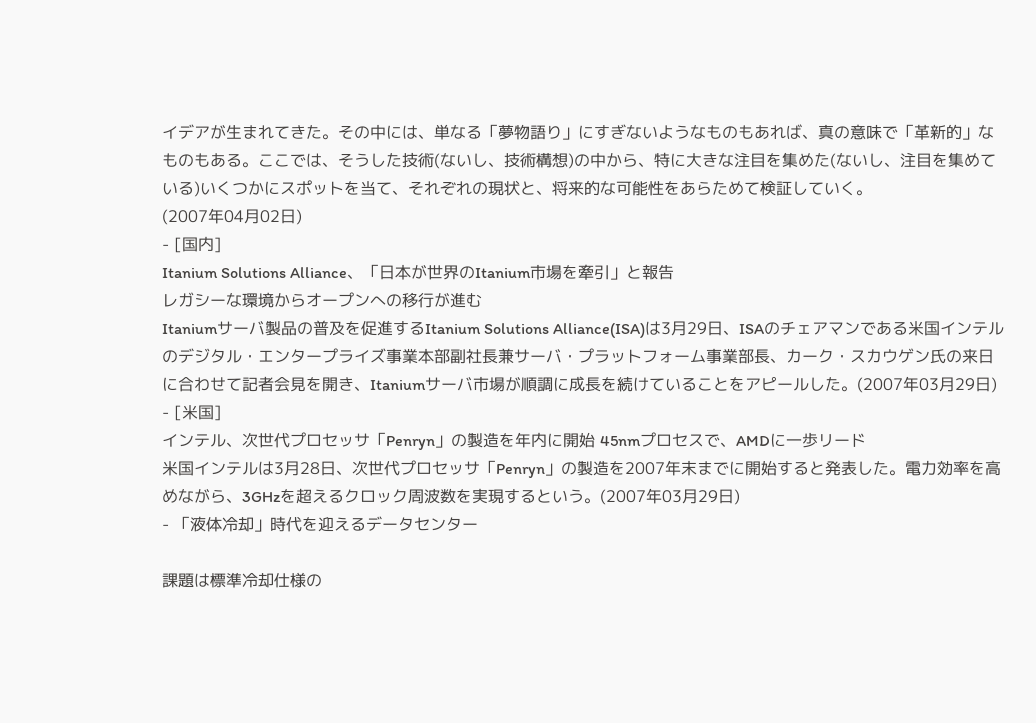イデアが生まれてきた。その中には、単なる「夢物語り」にすぎないようなものもあれば、真の意味で「革新的」なものもある。ここでは、そうした技術(ないし、技術構想)の中から、特に大きな注目を集めた(ないし、注目を集めている)いくつかにスポットを当て、それぞれの現状と、将来的な可能性をあらためて検証していく。
(2007年04月02日)
- [国内]
Itanium Solutions Alliance、「日本が世界のItanium市場を牽引」と報告
レガシーな環境からオープンへの移行が進む
Itaniumサーバ製品の普及を促進するItanium Solutions Alliance(ISA)は3月29日、ISAのチェアマンである米国インテルのデジタル・エンタープライズ事業本部副社長兼サーバ・プラットフォーム事業部長、カーク・スカウゲン氏の来日に合わせて記者会見を開き、Itaniumサーバ市場が順調に成長を続けていることをアピールした。(2007年03月29日)
- [米国]
インテル、次世代プロセッサ「Penryn」の製造を年内に開始 45nmプロセスで、AMDに一歩リード
米国インテルは3月28日、次世代プロセッサ「Penryn」の製造を2007年末までに開始すると発表した。電力効率を高めながら、3GHzを超えるクロック周波数を実現するという。(2007年03月29日)
- 「液体冷却」時代を迎えるデータセンター

課題は標準冷却仕様の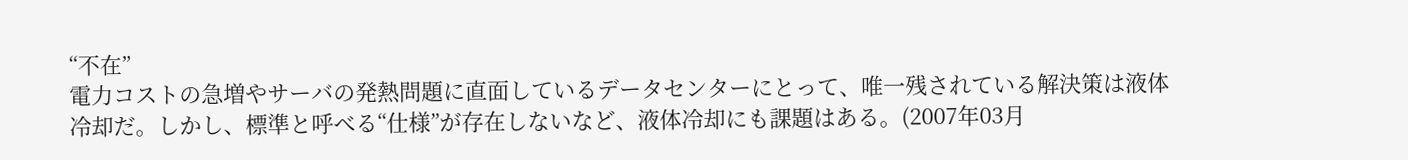“不在”
電力コストの急増やサーバの発熱問題に直面しているデータセンターにとって、唯一残されている解決策は液体冷却だ。しかし、標準と呼べる“仕様”が存在しないなど、液体冷却にも課題はある。(2007年03月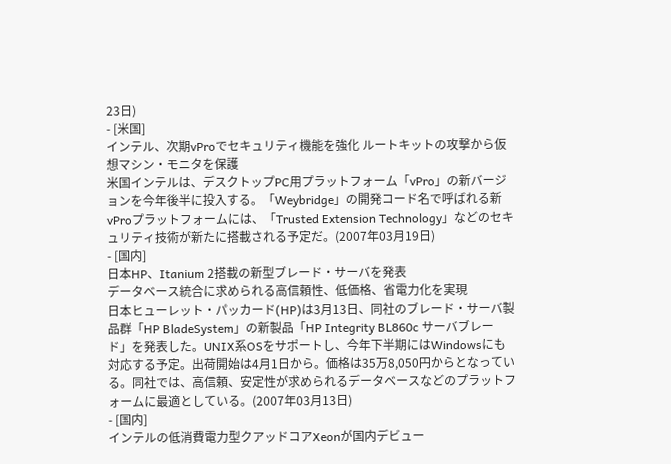23日)
- [米国]
インテル、次期vProでセキュリティ機能を強化 ルートキットの攻撃から仮想マシン・モニタを保護
米国インテルは、デスクトップPC用プラットフォーム「vPro」の新バージョンを今年後半に投入する。「Weybridge」の開発コード名で呼ばれる新vProプラットフォームには、「Trusted Extension Technology」などのセキュリティ技術が新たに搭載される予定だ。(2007年03月19日)
- [国内]
日本HP、Itanium 2搭載の新型ブレード・サーバを発表
データベース統合に求められる高信頼性、低価格、省電力化を実現
日本ヒューレット・パッカード(HP)は3月13日、同社のブレード・サーバ製品群「HP BladeSystem」の新製品「HP Integrity BL860c サーバブレード」を発表した。UNIX系OSをサポートし、今年下半期にはWindowsにも対応する予定。出荷開始は4月1日から。価格は35万8,050円からとなっている。同社では、高信頼、安定性が求められるデータベースなどのプラットフォームに最適としている。(2007年03月13日)
- [国内]
インテルの低消費電力型クアッドコアXeonが国内デビュー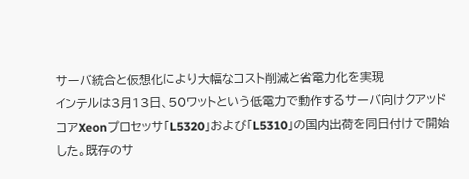サーバ統合と仮想化により大幅なコスト削減と省電力化を実現
インテルは3月13日、50ワットという低電力で動作するサーバ向けクアッドコアXeonプロセッサ「L5320」および「L5310」の国内出荷を同日付けで開始した。既存のサ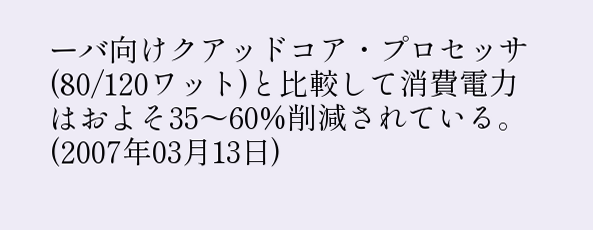ーバ向けクアッドコア・プロセッサ(80/120ワット)と比較して消費電力はおよそ35〜60%削減されている。
(2007年03月13日)